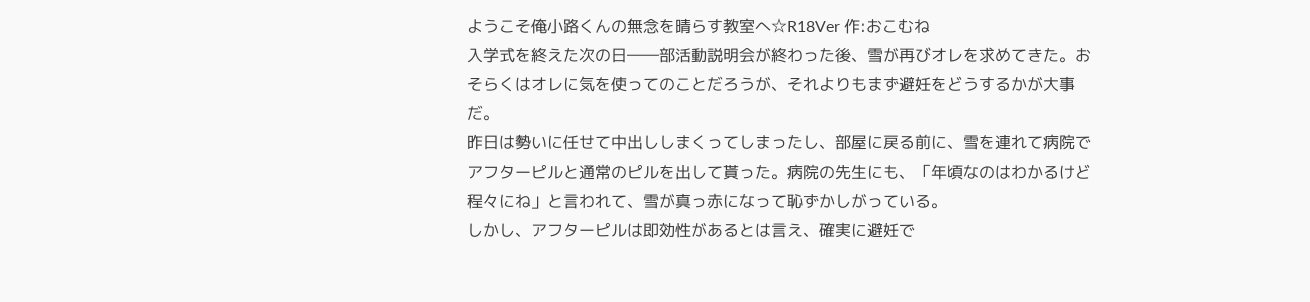ようこそ俺小路くんの無念を晴らす教室へ☆R18Ver 作:おこむね
入学式を終えた次の日――部活動説明会が終わった後、雪が再びオレを求めてきた。おそらくはオレに気を使ってのことだろうが、それよりもまず避妊をどうするかが大事だ。
昨日は勢いに任せて中出ししまくってしまったし、部屋に戻る前に、雪を連れて病院でアフターピルと通常のピルを出して貰った。病院の先生にも、「年頃なのはわかるけど程々にね」と言われて、雪が真っ赤になって恥ずかしがっている。
しかし、アフターピルは即効性があるとは言え、確実に避妊で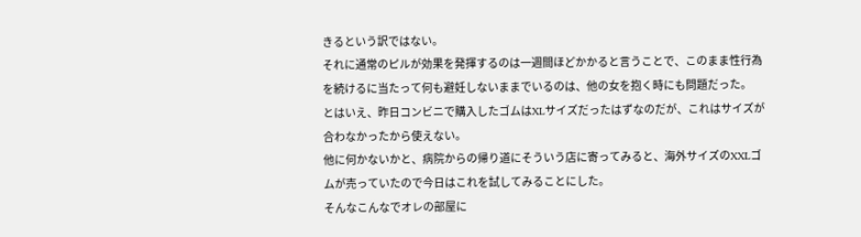きるという訳ではない。
それに通常のピルが効果を発揮するのは一週間ほどかかると言うことで、このまま性行為を続けるに当たって何も避妊しないままでいるのは、他の女を抱く時にも問題だった。
とはいえ、昨日コンビニで購入したゴムはXLサイズだったはずなのだが、これはサイズが合わなかったから使えない。
他に何かないかと、病院からの帰り道にそういう店に寄ってみると、海外サイズのXXLゴムが売っていたので今日はこれを試してみることにした。
そんなこんなでオレの部屋に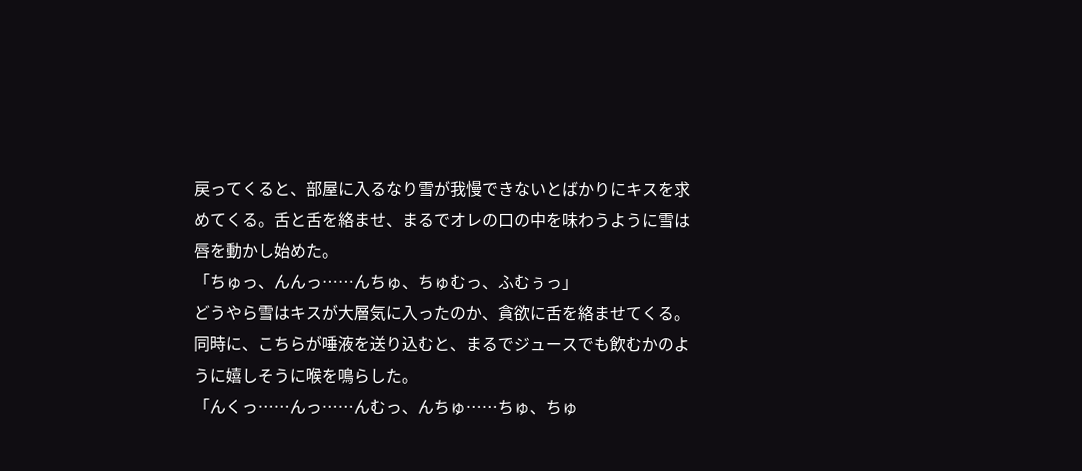戻ってくると、部屋に入るなり雪が我慢できないとばかりにキスを求めてくる。舌と舌を絡ませ、まるでオレの口の中を味わうように雪は唇を動かし始めた。
「ちゅっ、んんっ……んちゅ、ちゅむっ、ふむぅっ」
どうやら雪はキスが大層気に入ったのか、貪欲に舌を絡ませてくる。同時に、こちらが唾液を送り込むと、まるでジュースでも飲むかのように嬉しそうに喉を鳴らした。
「んくっ……んっ……んむっ、んちゅ……ちゅ、ちゅ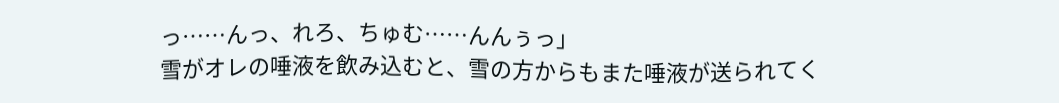っ……んっ、れろ、ちゅむ……んんぅっ」
雪がオレの唾液を飲み込むと、雪の方からもまた唾液が送られてく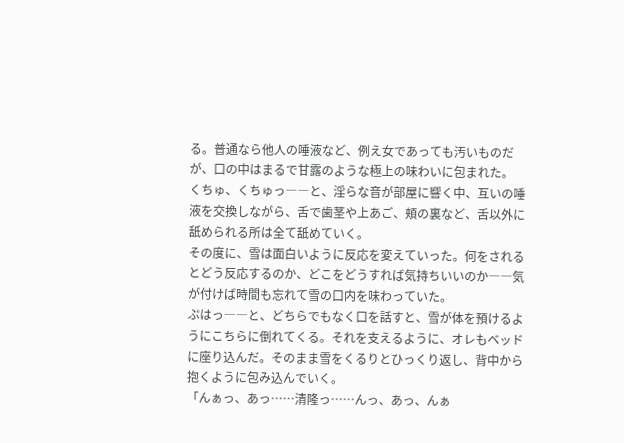る。普通なら他人の唾液など、例え女であっても汚いものだが、口の中はまるで甘露のような極上の味わいに包まれた。
くちゅ、くちゅっ――と、淫らな音が部屋に響く中、互いの唾液を交換しながら、舌で歯茎や上あご、頬の裏など、舌以外に舐められる所は全て舐めていく。
その度に、雪は面白いように反応を変えていった。何をされるとどう反応するのか、どこをどうすれば気持ちいいのか――気が付けば時間も忘れて雪の口内を味わっていた。
ぷはっ――と、どちらでもなく口を話すと、雪が体を預けるようにこちらに倒れてくる。それを支えるように、オレもベッドに座り込んだ。そのまま雪をくるりとひっくり返し、背中から抱くように包み込んでいく。
「んぁっ、あっ……清隆っ……んっ、あっ、んぁ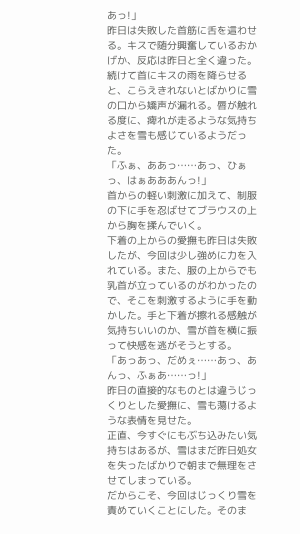あっ!」
昨日は失敗した首筋に舌を這わせる。キスで随分興奮しているおかげか、反応は昨日と全く違った。
続けて首にキスの雨を降らせると、こらえきれないとばかりに雪の口から嬌声が漏れる。唇が触れる度に、痺れが走るような気持ちよさを雪も感じているようだった。
「ふぁ、ああっ……あっ、ひぁっ、はぁあああんっ!」
首からの軽い刺激に加えて、制服の下に手を忍ばせてブラウスの上から胸を揉んでいく。
下着の上からの愛撫も昨日は失敗したが、今回は少し強めに力を入れている。また、服の上からでも乳首が立っているのがわかったので、そこを刺激するように手を動かした。手と下着が擦れる感触が気持ちいいのか、雪が首を横に振って快感を逃がそうとする。
「あっあっ、だめぇ……あっ、あんっ、ふぁあ……っ!」
昨日の直接的なものとは違うじっくりとした愛撫に、雪も蕩けるような表情を見せた。
正直、今すぐにもぶち込みたい気持ちはあるが、雪はまだ昨日処女を失ったばかりで朝まで無理をさせてしまっている。
だからこそ、今回はじっくり雪を責めていくことにした。そのま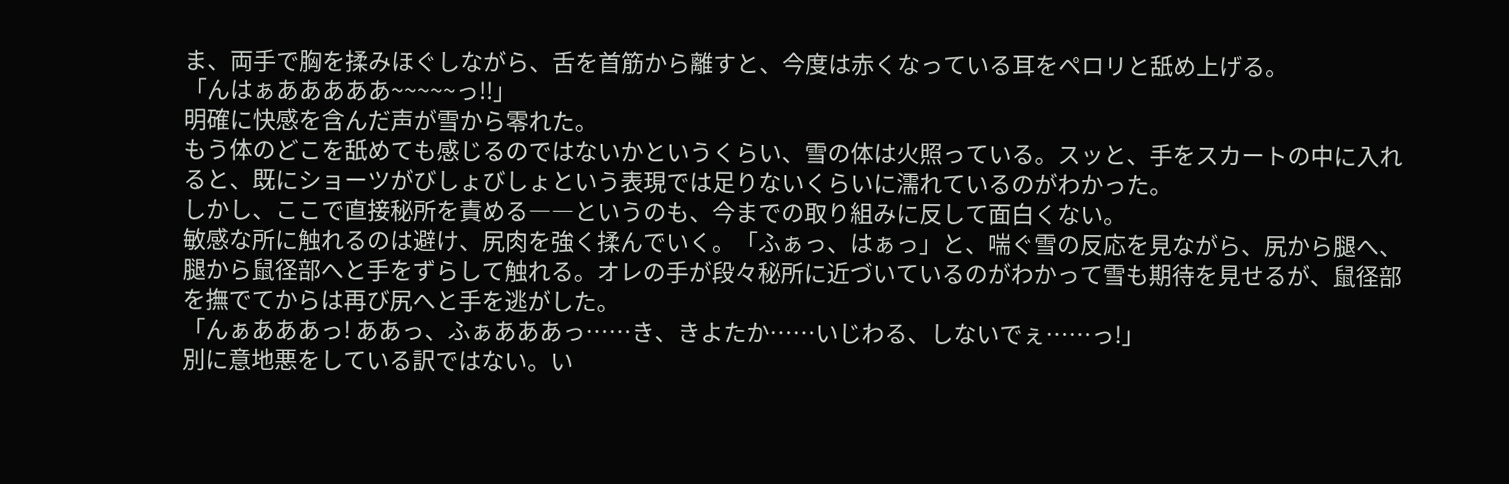ま、両手で胸を揉みほぐしながら、舌を首筋から離すと、今度は赤くなっている耳をペロリと舐め上げる。
「んはぁあああああ~~~~~っ!!」
明確に快感を含んだ声が雪から零れた。
もう体のどこを舐めても感じるのではないかというくらい、雪の体は火照っている。スッと、手をスカートの中に入れると、既にショーツがびしょびしょという表現では足りないくらいに濡れているのがわかった。
しかし、ここで直接秘所を責める――というのも、今までの取り組みに反して面白くない。
敏感な所に触れるのは避け、尻肉を強く揉んでいく。「ふぁっ、はぁっ」と、喘ぐ雪の反応を見ながら、尻から腿へ、腿から鼠径部へと手をずらして触れる。オレの手が段々秘所に近づいているのがわかって雪も期待を見せるが、鼠径部を撫でてからは再び尻へと手を逃がした。
「んぁあああっ! ああっ、ふぁあああっ……き、きよたか……いじわる、しないでぇ……っ!」
別に意地悪をしている訳ではない。い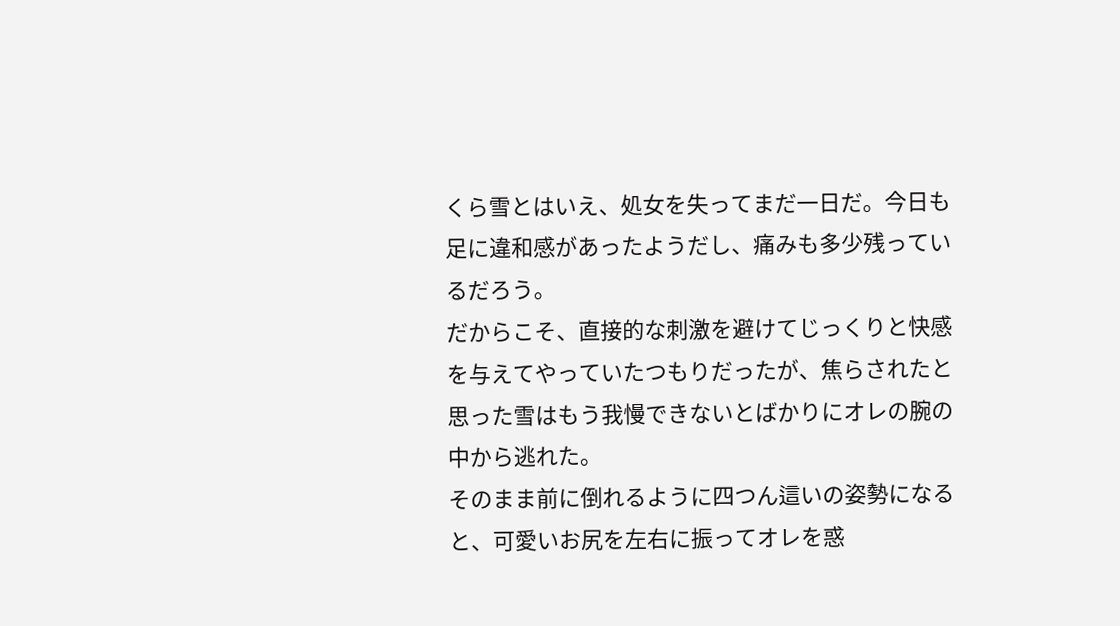くら雪とはいえ、処女を失ってまだ一日だ。今日も足に違和感があったようだし、痛みも多少残っているだろう。
だからこそ、直接的な刺激を避けてじっくりと快感を与えてやっていたつもりだったが、焦らされたと思った雪はもう我慢できないとばかりにオレの腕の中から逃れた。
そのまま前に倒れるように四つん這いの姿勢になると、可愛いお尻を左右に振ってオレを惑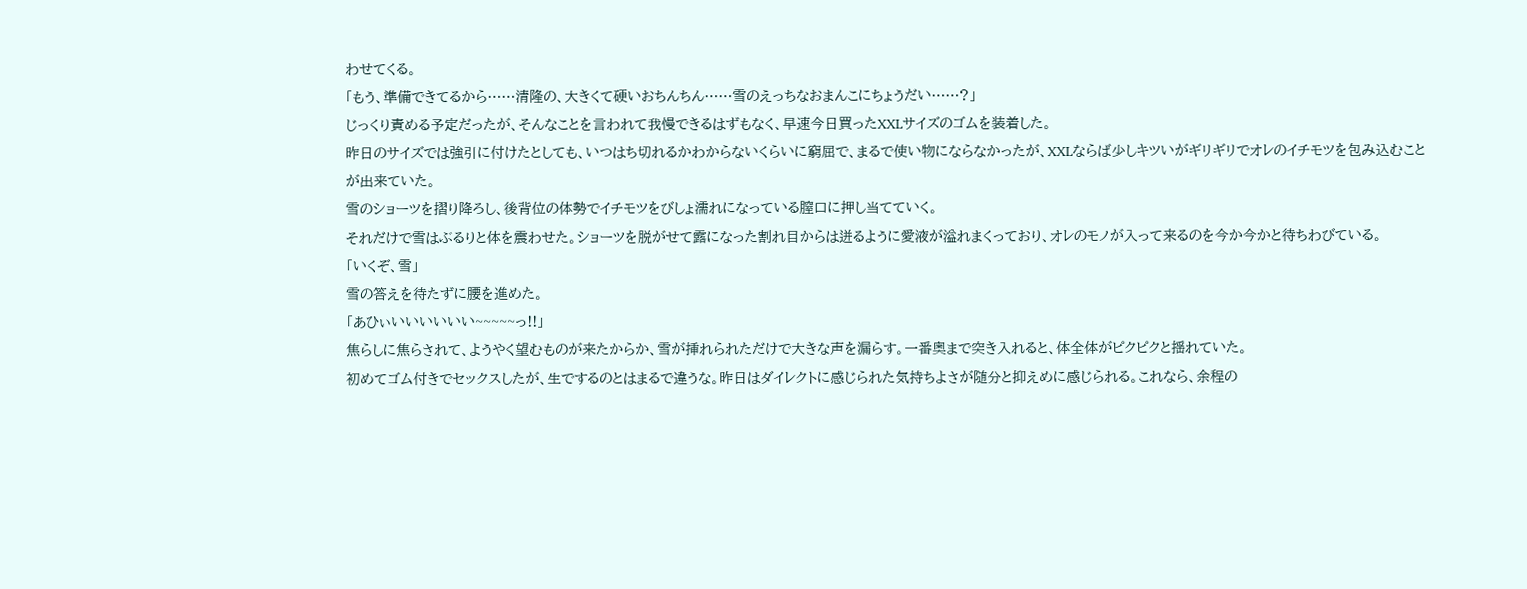わせてくる。
「もう、準備できてるから……清隆の、大きくて硬いおちんちん……雪のえっちなおまんこにちょうだい……?」
じっくり責める予定だったが、そんなことを言われて我慢できるはずもなく、早速今日買ったXXLサイズのゴムを装着した。
昨日のサイズでは強引に付けたとしても、いつはち切れるかわからないくらいに窮屈で、まるで使い物にならなかったが、XXLならば少しキツいがギリギリでオレのイチモツを包み込むことが出来ていた。
雪のショーツを摺り降ろし、後背位の体勢でイチモツをびしょ濡れになっている膣口に押し当てていく。
それだけで雪はぶるりと体を震わせた。ショーツを脱がせて露になった割れ目からは迸るように愛液が溢れまくっており、オレのモノが入って来るのを今か今かと待ちわびている。
「いくぞ、雪」
雪の答えを待たずに腰を進めた。
「あひぃいいいいいい~~~~~っ!!」
焦らしに焦らされて、ようやく望むものが来たからか、雪が挿れられただけで大きな声を漏らす。一番奥まで突き入れると、体全体がピクピクと揺れていた。
初めてゴム付きでセックスしたが、生でするのとはまるで違うな。昨日はダイレクトに感じられた気持ちよさが随分と抑えめに感じられる。これなら、余程の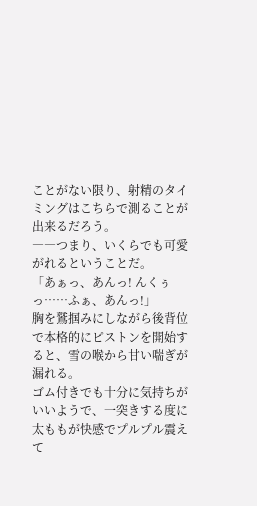ことがない限り、射精のタイミングはこちらで測ることが出来るだろう。
――つまり、いくらでも可愛がれるということだ。
「あぁっ、あんっ! んくぅっ……ふぁ、あんっ!」
胸を鷲掴みにしながら後背位で本格的にピストンを開始すると、雪の喉から甘い喘ぎが漏れる。
ゴム付きでも十分に気持ちがいいようで、一突きする度に太ももが快感でプルプル震えて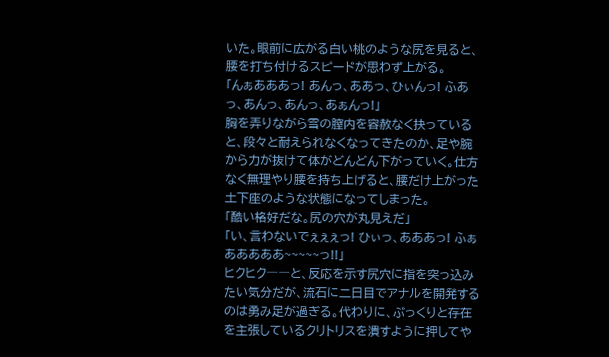いた。眼前に広がる白い桃のような尻を見ると、腰を打ち付けるスピードが思わず上がる。
「んぁあああっ! あんっ、ああっ、ひぃんっ! ふあっ、あんっ、あんっ、あぁんっ!」
胸を弄りながら雪の膣内を容赦なく抉っていると、段々と耐えられなくなってきたのか、足や腕から力が抜けて体がどんどん下がっていく。仕方なく無理やり腰を持ち上げると、腰だけ上がった土下座のような状態になってしまった。
「酷い格好だな。尻の穴が丸見えだ」
「い、言わないでぇぇぇっ! ひぃっ、あああっ! ふぁあああああ~~~~~っ!!」
ヒクヒク――と、反応を示す尻穴に指を突っ込みたい気分だが、流石に二日目でアナルを開発するのは勇み足が過ぎる。代わりに、ぷっくりと存在を主張しているクリトリスを潰すように押してや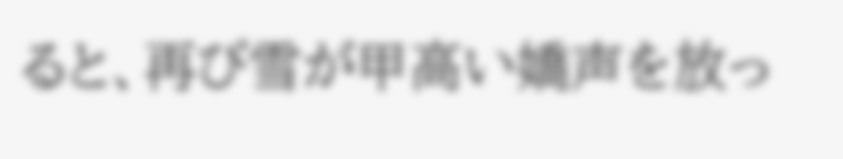ると、再び雪が甲高い嬌声を放っ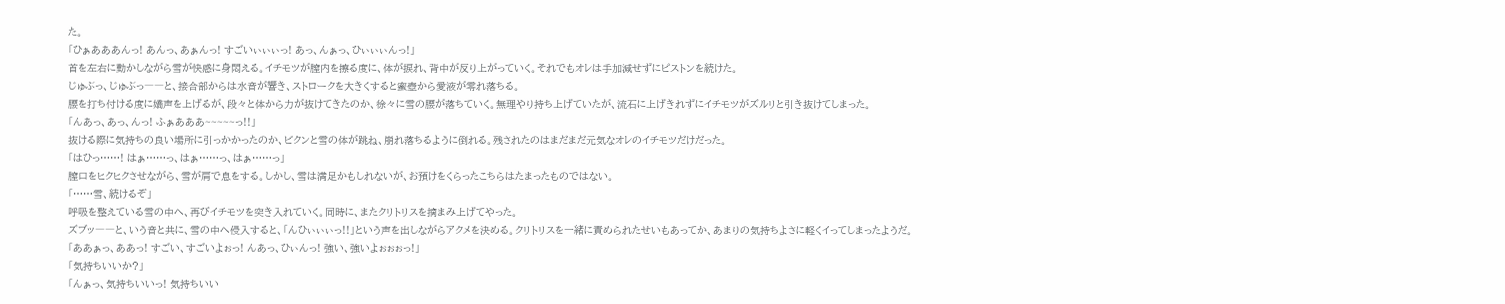た。
「ひぁあああんっ! あんっ、あぁんっ! すごいぃぃぃっ! あっ、んぁっ、ひぃぃぃんっ!」
首を左右に動かしながら雪が快感に身悶える。イチモツが膣内を擦る度に、体が捩れ、背中が反り上がっていく。それでもオレは手加減せずにピストンを続けた。
じゅぶっ、じゅぶっ――と、接合部からは水音が響き、ストロークを大きくすると蜜壺から愛液が零れ落ちる。
腰を打ち付ける度に嬌声を上げるが、段々と体から力が抜けてきたのか、徐々に雪の腰が落ちていく。無理やり持ち上げていたが、流石に上げきれずにイチモツがズルリと引き抜けてしまった。
「んあっ、あっ、んっ! ふぁあああ~~~~~っ!!」
抜ける際に気持ちの良い場所に引っかかったのか、ビクンと雪の体が跳ね、崩れ落ちるように倒れる。残されたのはまだまだ元気なオレのイチモツだけだった。
「はひっ……! はぁ……っ、はぁ……っ、はぁ……っ」
膣口をヒクヒクさせながら、雪が肩で息をする。しかし、雪は満足かもしれないが、お預けをくらったこちらはたまったものではない。
「……雪、続けるぞ」
呼吸を整えている雪の中へ、再びイチモツを突き入れていく。同時に、またクリトリスを摘まみ上げてやった。
ズブッ――と、いう音と共に、雪の中へ侵入すると、「んひぃぃぃっ!!」という声を出しながらアクメを決める。クリトリスを一緒に責められたせいもあってか、あまりの気持ちよさに軽くイってしまったようだ。
「ああぁっ、ああっ! すごい、すごいよぉっ! んあっ、ひぃんっ! 強い、強いよぉぉぉっ!」
「気持ちいいか?」
「んぁっ、気持ちいいっ! 気持ちいい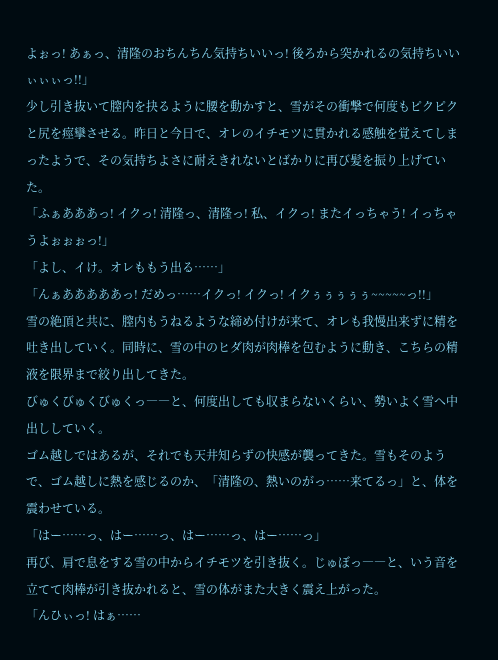よぉっ! あぁっ、清隆のおちんちん気持ちいいっ! 後ろから突かれるの気持ちいいぃぃぃっ!!」
少し引き抜いて膣内を抉るように腰を動かすと、雪がその衝撃で何度もピクピクと尻を痙攣させる。昨日と今日で、オレのイチモツに貫かれる感触を覚えてしまったようで、その気持ちよさに耐えきれないとばかりに再び髪を振り上げていた。
「ふぁあああっ! イクっ! 清隆っ、清隆っ! 私、イクっ! またイっちゃう! イっちゃうよぉぉぉっ!」
「よし、イけ。オレももう出る……」
「んぁあああああっ! だめっ……イクっ! イクっ! イクぅぅぅぅぅ~~~~~っ!!」
雪の絶頂と共に、膣内もうねるような締め付けが来て、オレも我慢出来ずに精を吐き出していく。同時に、雪の中のヒダ肉が肉棒を包むように動き、こちらの精液を限界まで絞り出してきた。
びゅくびゅくびゅくっ――と、何度出しても収まらないくらい、勢いよく雪へ中出ししていく。
ゴム越しではあるが、それでも天井知らずの快感が襲ってきた。雪もそのようで、ゴム越しに熱を感じるのか、「清隆の、熱いのがっ……来てるっ」と、体を震わせている。
「はー……っ、はー……っ、はー……っ、はー……っ」
再び、肩で息をする雪の中からイチモツを引き抜く。じゅぼっ――と、いう音を立てて肉棒が引き抜かれると、雪の体がまた大きく震え上がった。
「んひぃっ! はぁ……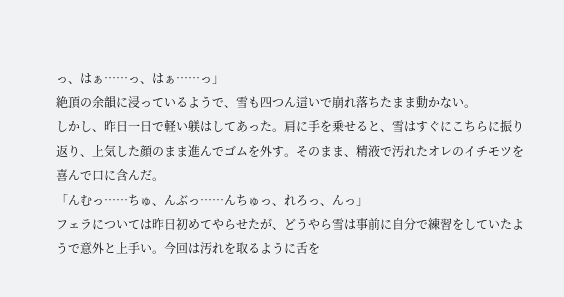っ、はぁ……っ、はぁ……っ」
絶頂の余韻に浸っているようで、雪も四つん這いで崩れ落ちたまま動かない。
しかし、昨日一日で軽い躾はしてあった。肩に手を乗せると、雪はすぐにこちらに振り返り、上気した顔のまま進んでゴムを外す。そのまま、精液で汚れたオレのイチモツを喜んで口に含んだ。
「んむっ……ちゅ、んぶっ……んちゅっ、れろっ、んっ」
フェラについては昨日初めてやらせたが、どうやら雪は事前に自分で練習をしていたようで意外と上手い。今回は汚れを取るように舌を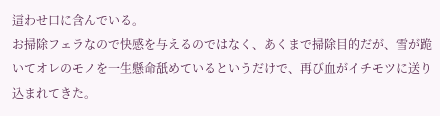這わせ口に含んでいる。
お掃除フェラなので快感を与えるのではなく、あくまで掃除目的だが、雪が跪いてオレのモノを一生懸命舐めているというだけで、再び血がイチモツに送り込まれてきた。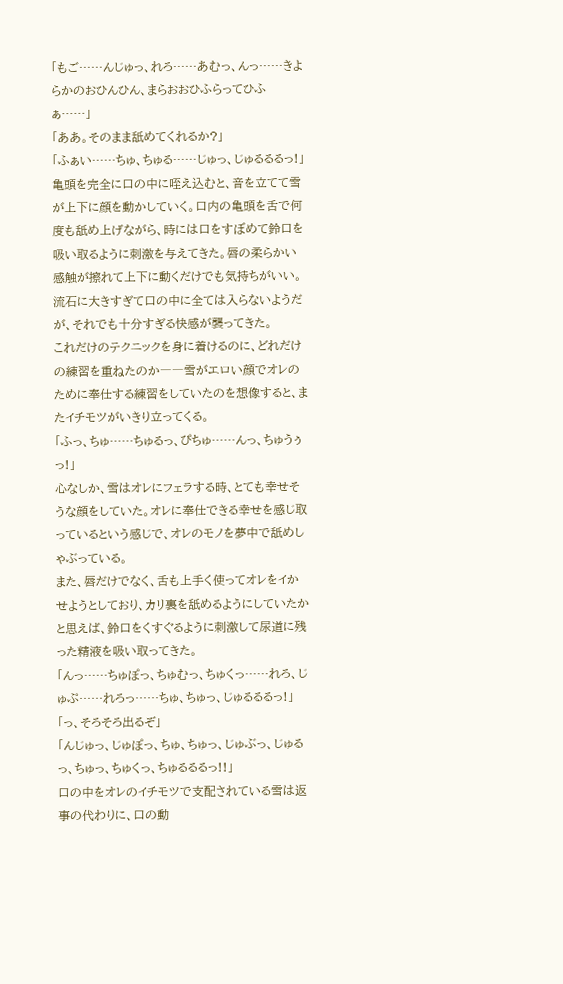「もご……んじゅっ、れろ……あむっ、んっ……きよらかのおひんひん、まらおおひふらってひふぁ……」
「ああ。そのまま舐めてくれるか?」
「ふぁい……ちゅ、ちゅる……じゅっ、じゅるるるっ!」
亀頭を完全に口の中に咥え込むと、音を立てて雪が上下に顔を動かしていく。口内の亀頭を舌で何度も舐め上げながら、時には口をすぼめて鈴口を吸い取るように刺激を与えてきた。唇の柔らかい感触が擦れて上下に動くだけでも気持ちがいい。
流石に大きすぎて口の中に全ては入らないようだが、それでも十分すぎる快感が襲ってきた。
これだけのテクニックを身に着けるのに、どれだけの練習を重ねたのか――雪がエロい顔でオレのために奉仕する練習をしていたのを想像すると、またイチモツがいきり立ってくる。
「ふっ、ちゅ……ちゅるっ、ぴちゅ……んっ、ちゅうぅっ!」
心なしか、雪はオレにフェラする時、とても幸せそうな顔をしていた。オレに奉仕できる幸せを感じ取っているという感じで、オレのモノを夢中で舐めしゃぶっている。
また、唇だけでなく、舌も上手く使ってオレをイかせようとしており、カリ裏を舐めるようにしていたかと思えば、鈴口をくすぐるように刺激して尿道に残った精液を吸い取ってきた。
「んっ……ちゅぽっ、ちゅむっ、ちゅくっ……れろ、じゅぷ……れろっ……ちゅ、ちゅっ、じゅるるるっ!」
「っ、そろそろ出るぞ」
「んじゅっ、じゅぽっ、ちゅ、ちゅっ、じゅぶっ、じゅるっ、ちゅっ、ちゅくっ、ちゅるるるっ!!」
口の中をオレのイチモツで支配されている雪は返事の代わりに、口の動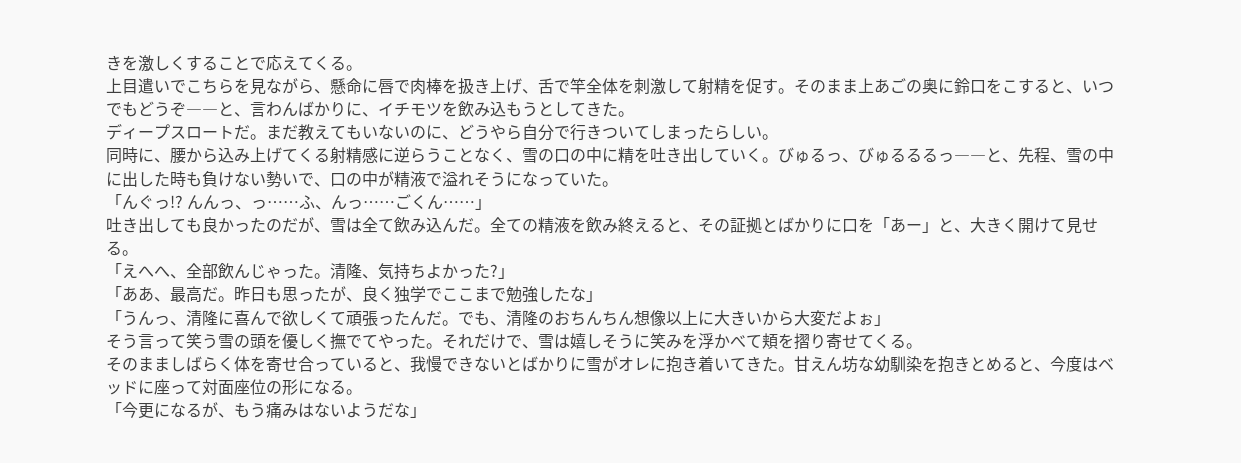きを激しくすることで応えてくる。
上目遣いでこちらを見ながら、懸命に唇で肉棒を扱き上げ、舌で竿全体を刺激して射精を促す。そのまま上あごの奥に鈴口をこすると、いつでもどうぞ――と、言わんばかりに、イチモツを飲み込もうとしてきた。
ディープスロートだ。まだ教えてもいないのに、どうやら自分で行きついてしまったらしい。
同時に、腰から込み上げてくる射精感に逆らうことなく、雪の口の中に精を吐き出していく。びゅるっ、びゅるるるっ――と、先程、雪の中に出した時も負けない勢いで、口の中が精液で溢れそうになっていた。
「んぐっ!? んんっ、っ……ふ、んっ……ごくん……」
吐き出しても良かったのだが、雪は全て飲み込んだ。全ての精液を飲み終えると、その証拠とばかりに口を「あー」と、大きく開けて見せる。
「えへへ、全部飲んじゃった。清隆、気持ちよかった?」
「ああ、最高だ。昨日も思ったが、良く独学でここまで勉強したな」
「うんっ、清隆に喜んで欲しくて頑張ったんだ。でも、清隆のおちんちん想像以上に大きいから大変だよぉ」
そう言って笑う雪の頭を優しく撫でてやった。それだけで、雪は嬉しそうに笑みを浮かべて頬を摺り寄せてくる。
そのまましばらく体を寄せ合っていると、我慢できないとばかりに雪がオレに抱き着いてきた。甘えん坊な幼馴染を抱きとめると、今度はベッドに座って対面座位の形になる。
「今更になるが、もう痛みはないようだな」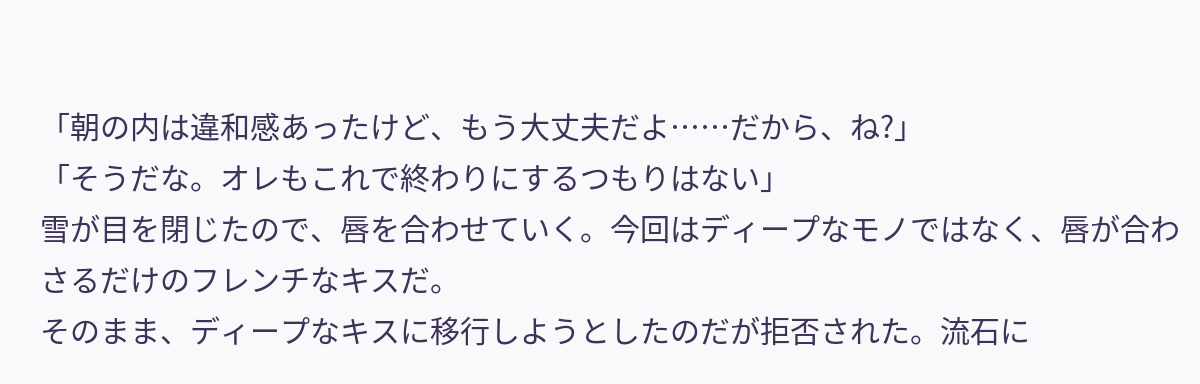「朝の内は違和感あったけど、もう大丈夫だよ……だから、ね?」
「そうだな。オレもこれで終わりにするつもりはない」
雪が目を閉じたので、唇を合わせていく。今回はディープなモノではなく、唇が合わさるだけのフレンチなキスだ。
そのまま、ディープなキスに移行しようとしたのだが拒否された。流石に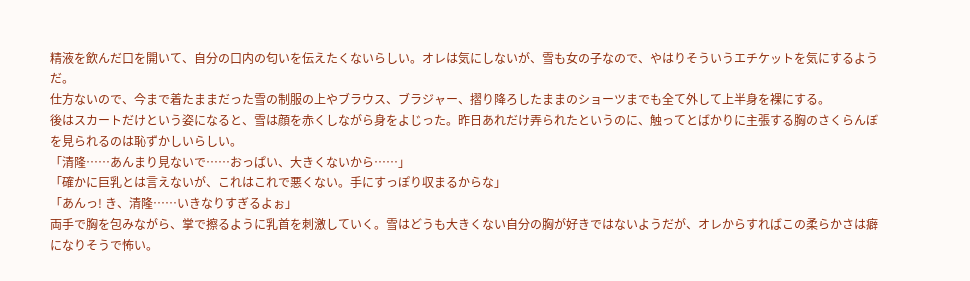精液を飲んだ口を開いて、自分の口内の匂いを伝えたくないらしい。オレは気にしないが、雪も女の子なので、やはりそういうエチケットを気にするようだ。
仕方ないので、今まで着たままだった雪の制服の上やブラウス、ブラジャー、摺り降ろしたままのショーツまでも全て外して上半身を裸にする。
後はスカートだけという姿になると、雪は顔を赤くしながら身をよじった。昨日あれだけ弄られたというのに、触ってとばかりに主張する胸のさくらんぼを見られるのは恥ずかしいらしい。
「清隆……あんまり見ないで……おっぱい、大きくないから……」
「確かに巨乳とは言えないが、これはこれで悪くない。手にすっぽり収まるからな」
「あんっ! き、清隆……いきなりすぎるよぉ」
両手で胸を包みながら、掌で擦るように乳首を刺激していく。雪はどうも大きくない自分の胸が好きではないようだが、オレからすればこの柔らかさは癖になりそうで怖い。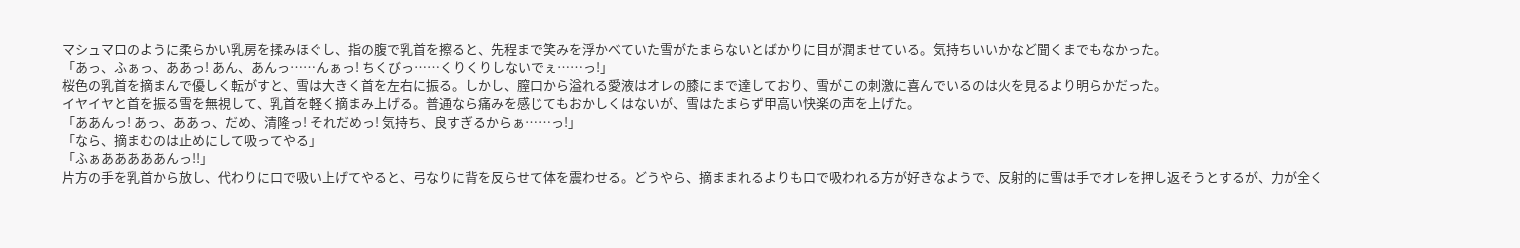マシュマロのように柔らかい乳房を揉みほぐし、指の腹で乳首を擦ると、先程まで笑みを浮かべていた雪がたまらないとばかりに目が潤ませている。気持ちいいかなど聞くまでもなかった。
「あっ、ふぁっ、ああっ! あん、あんっ……んぁっ! ちくびっ……くりくりしないでぇ……っ!」
桜色の乳首を摘まんで優しく転がすと、雪は大きく首を左右に振る。しかし、膣口から溢れる愛液はオレの膝にまで達しており、雪がこの刺激に喜んでいるのは火を見るより明らかだった。
イヤイヤと首を振る雪を無視して、乳首を軽く摘まみ上げる。普通なら痛みを感じてもおかしくはないが、雪はたまらず甲高い快楽の声を上げた。
「ああんっ! あっ、ああっ、だめ、清隆っ! それだめっ! 気持ち、良すぎるからぁ……っ!」
「なら、摘まむのは止めにして吸ってやる」
「ふぁあああああんっ!!」
片方の手を乳首から放し、代わりに口で吸い上げてやると、弓なりに背を反らせて体を震わせる。どうやら、摘ままれるよりも口で吸われる方が好きなようで、反射的に雪は手でオレを押し返そうとするが、力が全く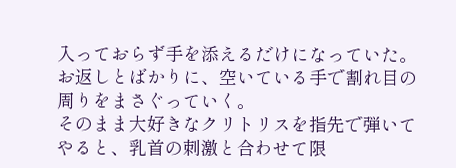入っておらず手を添えるだけになっていた。
お返しとばかりに、空いている手で割れ目の周りをまさぐっていく。
そのまま大好きなクリトリスを指先で弾いてやると、乳首の刺激と合わせて限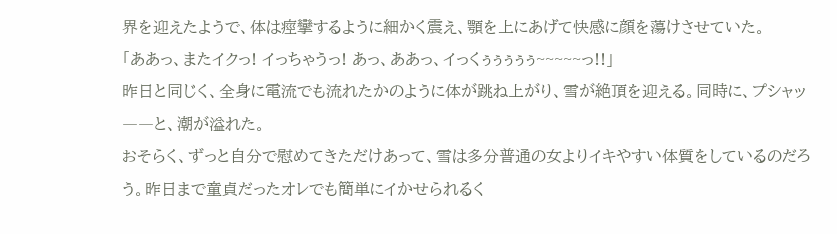界を迎えたようで、体は痙攣するように細かく震え、顎を上にあげて快感に顔を蕩けさせていた。
「ああっ、またイクっ! イっちゃうっ! あっ、ああっ、イっくぅぅぅぅぅ~~~~~っ!!」
昨日と同じく、全身に電流でも流れたかのように体が跳ね上がり、雪が絶頂を迎える。同時に、プシャッ――と、潮が溢れた。
おそらく、ずっと自分で慰めてきただけあって、雪は多分普通の女よりイキやすい体質をしているのだろう。昨日まで童貞だったオレでも簡単にイかせられるく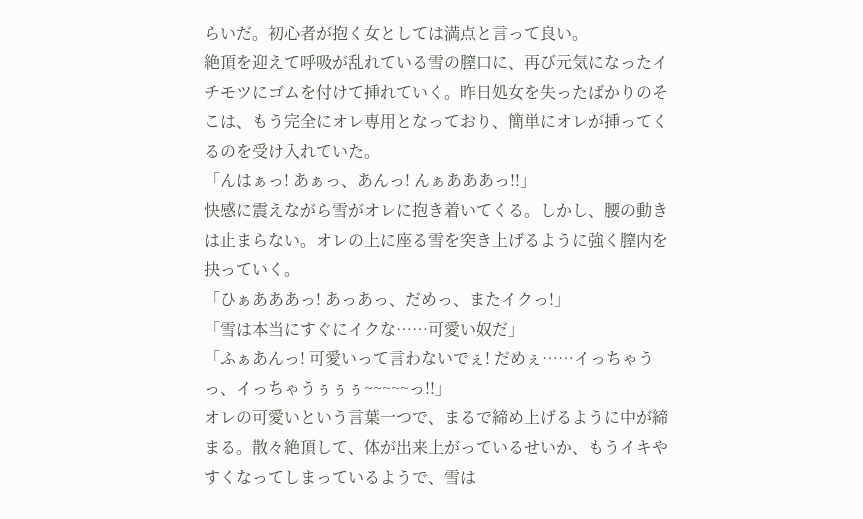らいだ。初心者が抱く女としては満点と言って良い。
絶頂を迎えて呼吸が乱れている雪の膣口に、再び元気になったイチモツにゴムを付けて挿れていく。昨日処女を失ったばかりのそこは、もう完全にオレ専用となっており、簡単にオレが挿ってくるのを受け入れていた。
「んはぁっ! あぁっ、あんっ! んぁあああっ!!」
快感に震えながら雪がオレに抱き着いてくる。しかし、腰の動きは止まらない。オレの上に座る雪を突き上げるように強く膣内を抉っていく。
「ひぁあああっ! あっあっ、だめっ、またイクっ!」
「雪は本当にすぐにイクな……可愛い奴だ」
「ふぁあんっ! 可愛いって言わないでぇ! だめぇ……イっちゃうっ、イっちゃうぅぅぅ~~~~~っ!!」
オレの可愛いという言葉一つで、まるで締め上げるように中が締まる。散々絶頂して、体が出来上がっているせいか、もうイキやすくなってしまっているようで、雪は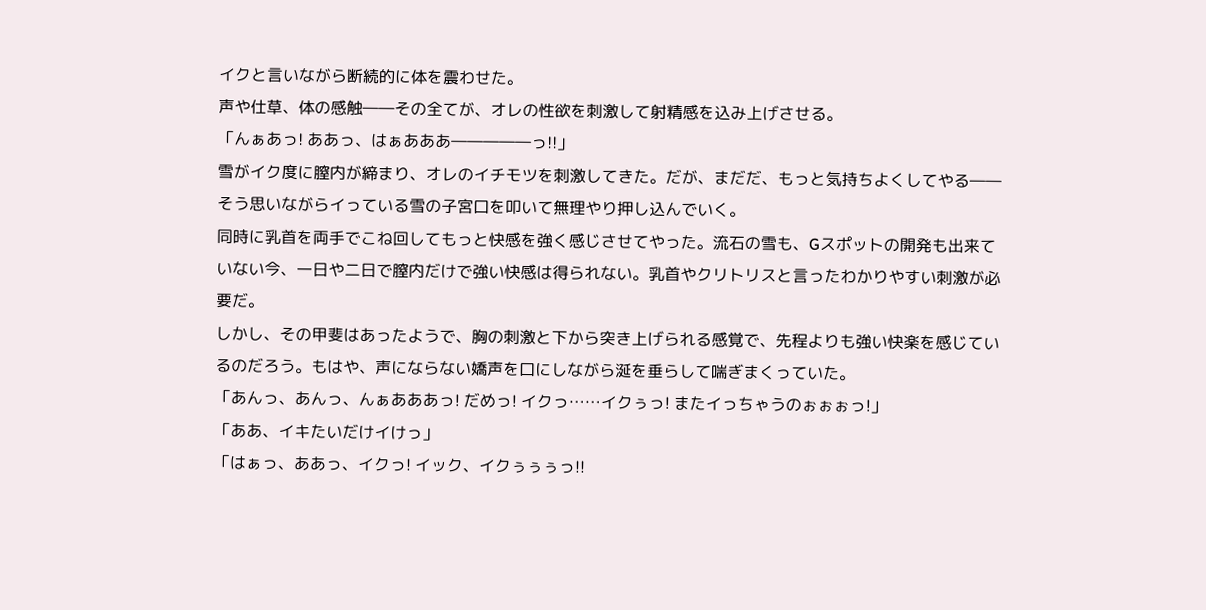イクと言いながら断続的に体を震わせた。
声や仕草、体の感触――その全てが、オレの性欲を刺激して射精感を込み上げさせる。
「んぁあっ! ああっ、はぁあああ―――――っ!!」
雪がイク度に膣内が締まり、オレのイチモツを刺激してきた。だが、まだだ、もっと気持ちよくしてやる――そう思いながらイっている雪の子宮口を叩いて無理やり押し込んでいく。
同時に乳首を両手でこね回してもっと快感を強く感じさせてやった。流石の雪も、Gスポットの開発も出来ていない今、一日や二日で膣内だけで強い快感は得られない。乳首やクリトリスと言ったわかりやすい刺激が必要だ。
しかし、その甲斐はあったようで、胸の刺激と下から突き上げられる感覚で、先程よりも強い快楽を感じているのだろう。もはや、声にならない嬌声を口にしながら涎を垂らして喘ぎまくっていた。
「あんっ、あんっ、んぁあああっ! だめっ! イクっ……イクぅっ! またイっちゃうのぉぉぉっ!」
「ああ、イキたいだけイけっ」
「はぁっ、ああっ、イクっ! イック、イクぅぅぅっ!!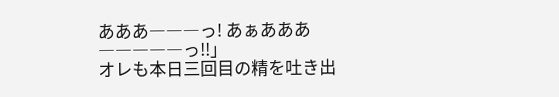あああ―――っ! あぁあああ―――――っ!!」
オレも本日三回目の精を吐き出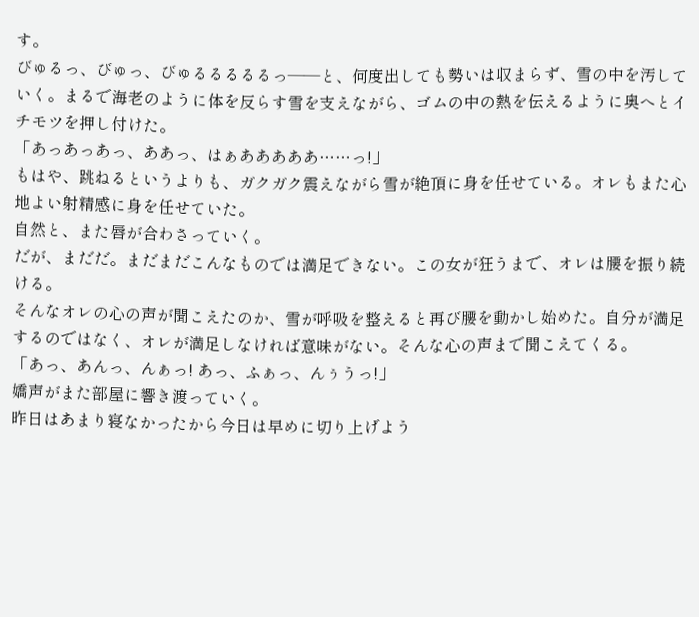す。
びゅるっ、びゅっ、びゅるるるるるっ――と、何度出しても勢いは収まらず、雪の中を汚していく。まるで海老のように体を反らす雪を支えながら、ゴムの中の熱を伝えるように奥へとイチモツを押し付けた。
「あっあっあっ、ああっ、はぁあああああ……っ!」
もはや、跳ねるというよりも、ガクガク震えながら雪が絶頂に身を任せている。オレもまた心地よい射精感に身を任せていた。
自然と、また唇が合わさっていく。
だが、まだだ。まだまだこんなものでは満足できない。この女が狂うまで、オレは腰を振り続ける。
そんなオレの心の声が聞こえたのか、雪が呼吸を整えると再び腰を動かし始めた。自分が満足するのではなく、オレが満足しなければ意味がない。そんな心の声まで聞こえてくる。
「あっ、あんっ、んぁっ! あっ、ふぁっ、んぅうっ!」
嬌声がまた部屋に響き渡っていく。
昨日はあまり寝なかったから今日は早めに切り上げよう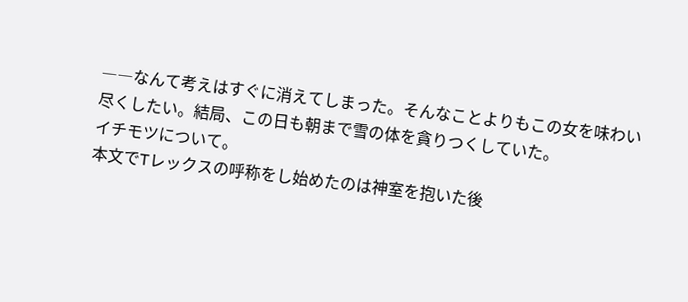――なんて考えはすぐに消えてしまった。そんなことよりもこの女を味わい尽くしたい。結局、この日も朝まで雪の体を貪りつくしていた。
イチモツについて。
本文でTレックスの呼称をし始めたのは神室を抱いた後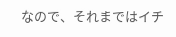なので、それまではイチ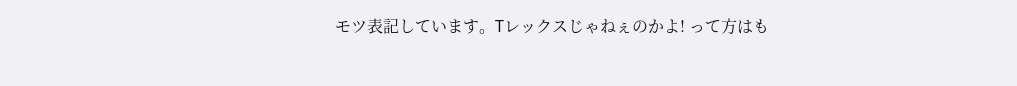モツ表記しています。Tレックスじゃねぇのかよ! って方はも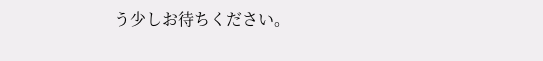う少しお待ちください。